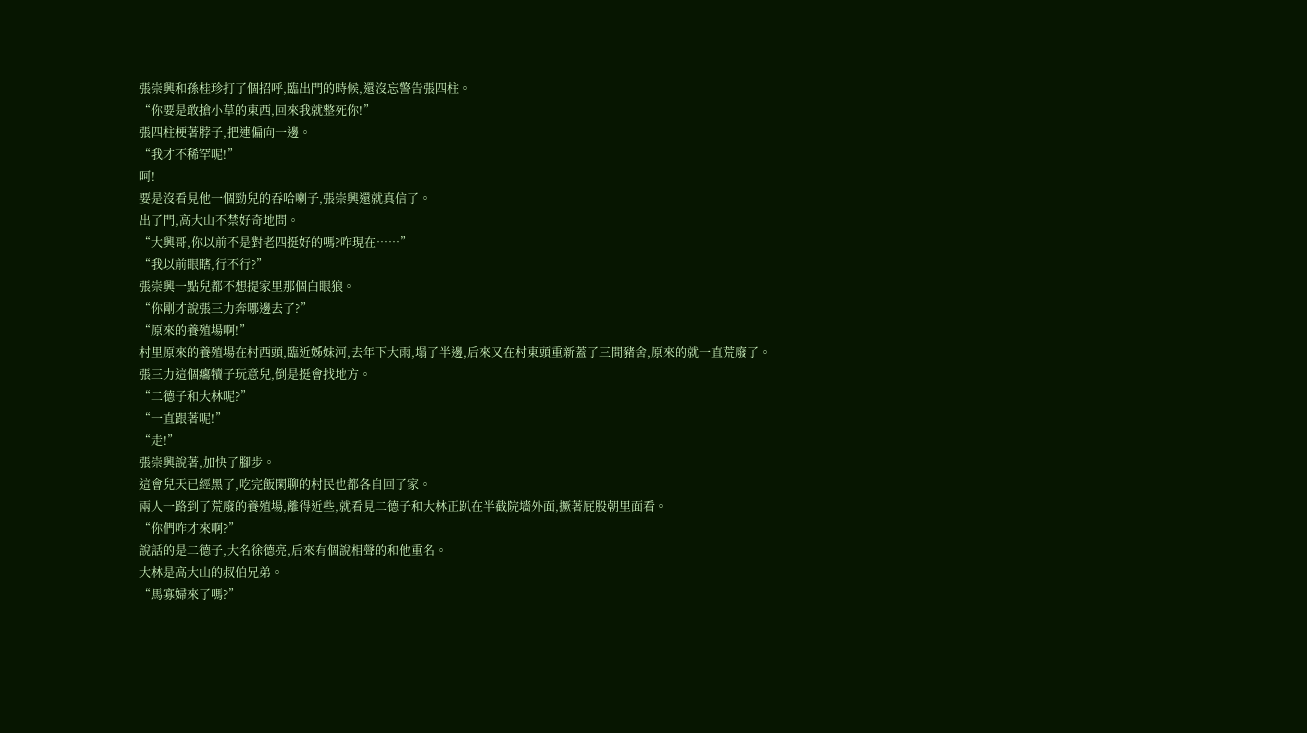張崇興和孫桂珍打了個招呼,臨出門的時候,還沒忘警告張四柱。
“你要是敢搶小草的東西,回來我就整死你!”
張四柱梗著脖子,把連偏向一邊。
“我才不稀罕呢!”
呵!
要是沒看見他一個勁兒的吞哈喇子,張崇興還就真信了。
出了門,高大山不禁好奇地問。
“大興哥,你以前不是對老四挺好的嗎?咋現在……”
“我以前眼瞎,行不行?”
張崇興一點兒都不想提家里那個白眼狼。
“你剛才說張三力奔哪邊去了?”
“原來的養殖場啊!”
村里原來的養殖場在村西頭,臨近姊妹河,去年下大雨,塌了半邊,后來又在村東頭重新蓋了三間豬舍,原來的就一直荒廢了。
張三力這個癟犢子玩意兒,倒是挺會找地方。
“二德子和大林呢?”
“一直跟著呢!”
“走!”
張崇興說著,加快了腳步。
這會兒天已經黑了,吃完飯閑聊的村民也都各自回了家。
兩人一路到了荒廢的養殖場,離得近些,就看見二德子和大林正趴在半截院墻外面,撅著屁股朝里面看。
“你們咋才來啊?”
說話的是二德子,大名徐德亮,后來有個說相聲的和他重名。
大林是高大山的叔伯兄弟。
“馬寡婦來了嗎?”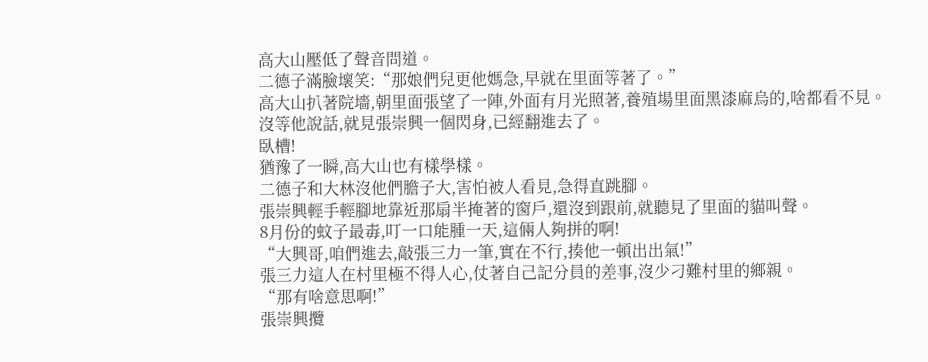高大山壓低了聲音問道。
二德子滿臉壞笑:“那娘們兒更他媽急,早就在里面等著了。”
高大山扒著院墻,朝里面張望了一陣,外面有月光照著,養殖場里面黑漆麻烏的,啥都看不見。
沒等他說話,就見張崇興一個閃身,已經翻進去了。
臥槽!
猶豫了一瞬,高大山也有樣學樣。
二德子和大林沒他們膽子大,害怕被人看見,急得直跳腳。
張崇興輕手輕腳地靠近那扇半掩著的窗戶,還沒到跟前,就聽見了里面的貓叫聲。
8月份的蚊子最毒,叮一口能腫一天,這倆人夠拼的啊!
“大興哥,咱們進去,敲張三力一筆,實在不行,揍他一頓出出氣!”
張三力這人在村里極不得人心,仗著自己記分員的差事,沒少刁難村里的鄉親。
“那有啥意思啊!”
張崇興攬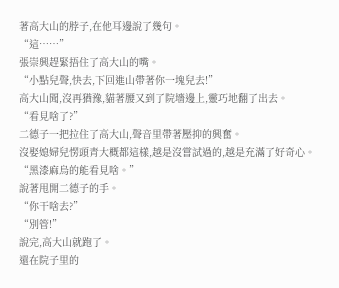著高大山的脖子,在他耳邊說了幾句。
“這……”
張崇興趕緊捂住了高大山的嘴。
“小點兒聲,快去,下回進山帶著你一塊兒去!”
高大山聞,沒再猶豫,貓著腰又到了院墻邊上,靈巧地翻了出去。
“看見啥了?”
二德子一把拉住了高大山,聲音里帶著壓抑的興奮。
沒娶媳婦兒愣頭青大概都這樣,越是沒嘗試過的,越是充滿了好奇心。
“黑漆麻烏的能看見啥。”
說著甩開二德子的手。
“你干啥去?”
“別管!”
說完,高大山就跑了。
還在院子里的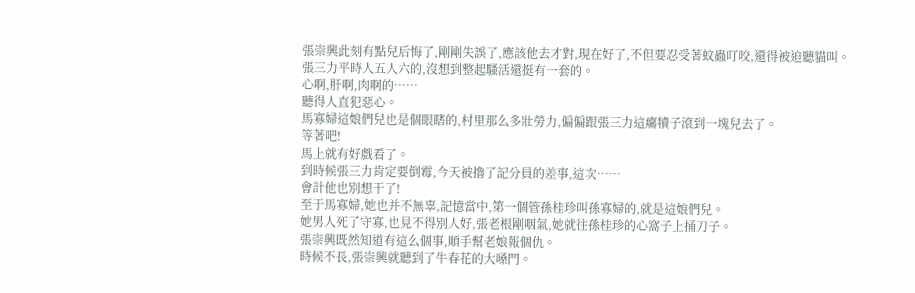張崇興此刻有點兒后悔了,剛剛失誤了,應該他去才對,現在好了,不但要忍受著蚊蟲叮咬,還得被迫聽貓叫。
張三力平時人五人六的,沒想到整起騷活還挺有一套的。
心啊,肝啊,肉啊的……
聽得人直犯惡心。
馬寡婦這娘們兒也是個眼瞎的,村里那么多壯勞力,偏偏跟張三力這癟犢子滾到一塊兒去了。
等著吧!
馬上就有好戲看了。
到時候張三力肯定要倒霉,今天被擼了記分員的差事,這次……
會計他也別想干了!
至于馬寡婦,她也并不無辜,記憶當中,第一個管孫桂珍叫孫寡婦的,就是這娘們兒。
她男人死了守寡,也見不得別人好,張老根剛咽氣,她就往孫桂珍的心窩子上捅刀子。
張崇興既然知道有這么個事,順手幫老娘報個仇。
時候不長,張崇興就聽到了牛春花的大嗓門。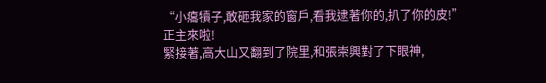“小癟犢子,敢砸我家的窗戶,看我逮著你的,扒了你的皮!”
正主來啦!
緊接著,高大山又翻到了院里,和張崇興對了下眼神,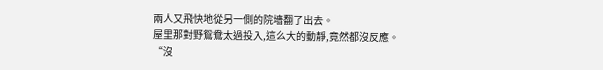兩人又飛快地從另一側的院墻翻了出去。
屋里那對野鴛鴦太過投入,這么大的動靜,竟然都沒反應。
“沒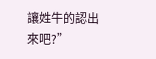讓姓牛的認出來吧?”